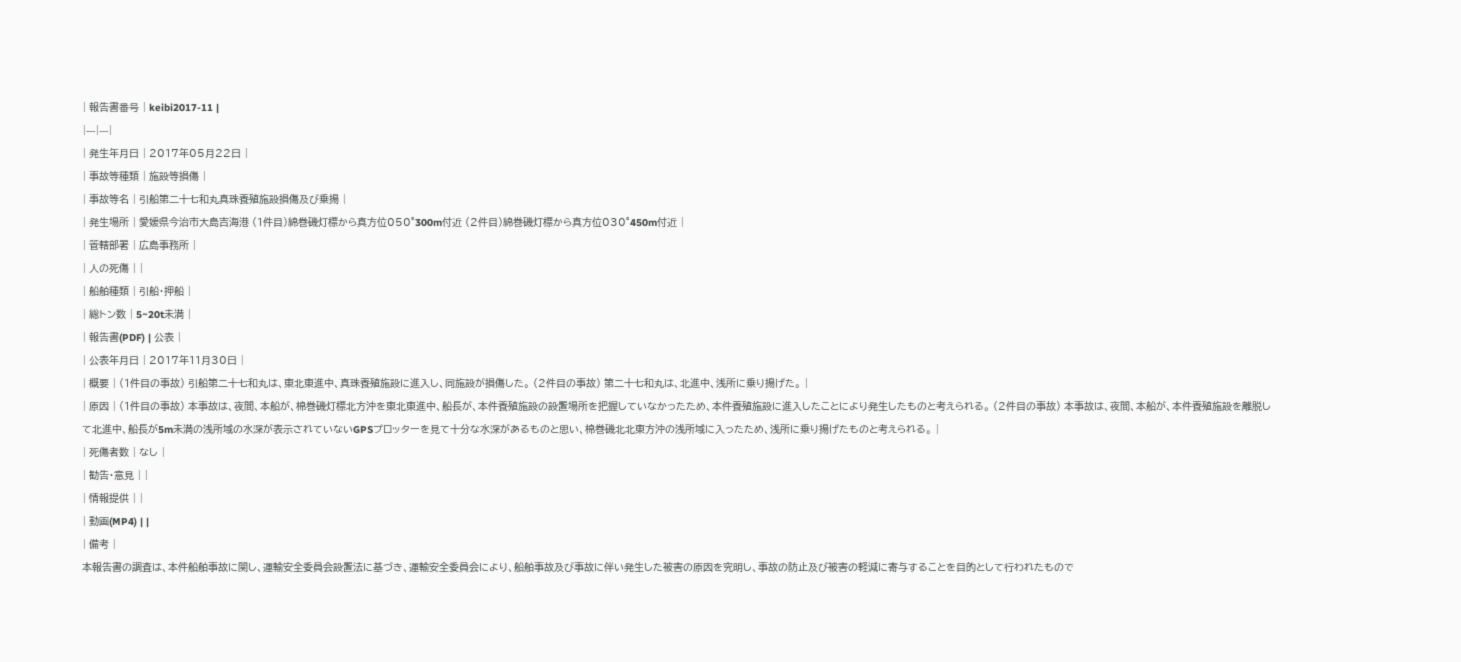| 報告書番号 | keibi2017-11 |
|---|---|
| 発生年月日 | 2017年05月22日 |
| 事故等種類 | 施設等損傷 |
| 事故等名 | 引船第二十七和丸真珠養殖施設損傷及び乗揚 |
| 発生場所 | 愛媛県今治市大島吉海港 (1件目)綿巻磯灯標から真方位050°300m付近 (2件目)綿巻磯灯標から真方位030°450m付近 |
| 管轄部署 | 広島事務所 |
| 人の死傷 | |
| 船舶種類 | 引船・押船 |
| 総トン数 | 5~20t未満 |
| 報告書(PDF) | 公表 |
| 公表年月日 | 2017年11月30日 |
| 概要 | (1件目の事故) 引船第二十七和丸は、東北東進中、真珠養殖施設に進入し、同施設が損傷した。 (2件目の事故) 第二十七和丸は、北進中、浅所に乗り揚げた。 |
| 原因 | (1件目の事故) 本事故は、夜間、本船が、棉巻磯灯標北方沖を東北東進中、船長が、本件養殖施設の設置場所を把握していなかったため、本件養殖施設に進入したことにより発生したものと考えられる。 (2件目の事故) 本事故は、夜間、本船が、本件養殖施設を離脱して北進中、船長が5m未満の浅所域の水深が表示されていないGPSプロッターを見て十分な水深があるものと思い、棉巻磯北北東方沖の浅所域に入ったため、浅所に乗り揚げたものと考えられる。 |
| 死傷者数 | なし |
| 勧告・意見 | |
| 情報提供 | |
| 動画(MP4) | |
| 備考 |
本報告書の調査は、本件船舶事故に関し、運輸安全委員会設置法に基づき、運輸安全委員会により、船舶事故及び事故に伴い発生した被害の原因を究明し、事故の防止及び被害の軽減に寄与することを目的として行われたもので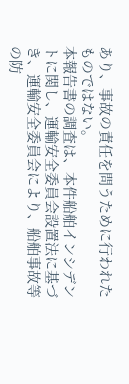あり、事故の責任を問うために行われたものではない。
本報告書の調査は、本件船舶インシデントに関し、運輸安全委員会設置法に基づき、運輸安全委員会により、船舶事故等の防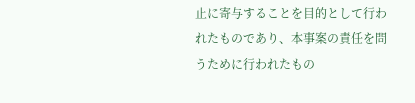止に寄与することを目的として行われたものであり、本事案の責任を問うために行われたもの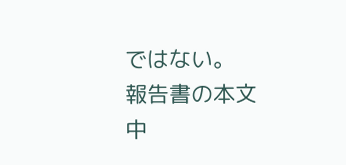ではない。
報告書の本文中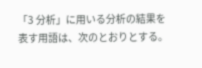「3 分析」に用いる分析の結果を表す用語は、次のとおりとする。